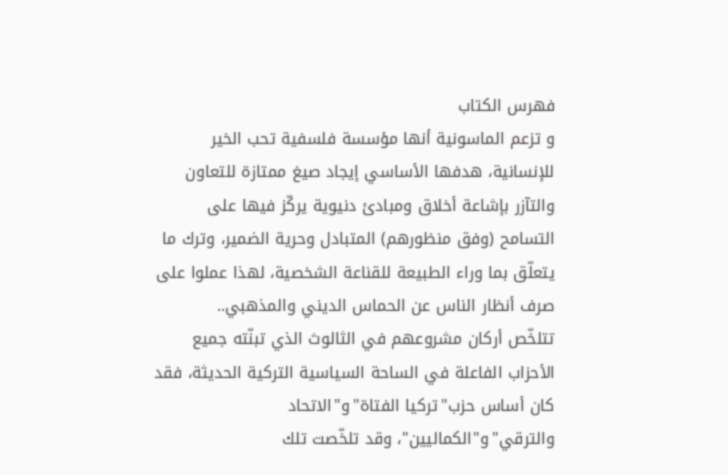فهرس الكتاب
و تزعم الماسونية أنها مؤسسة فلسفية تحب الخير للإنسانية، هدفها الأساسي إيجاد صيغ ممتازة للتعاون والتآزر بإشاعة أخلاق ومبادئ دنيوية يركّز فيها على التسامح (وفق منظورهم) المتبادل وحرية الضمير، وترك ما يتعلّق بما وراء الطبيعة للقناعة الشخصية، لهذا عملوا على صرف أنظار الناس عن الحماس الديني والمذهبي..
تتلخّص أركان مشروعهم في الثالوث الذي تبنّته جميع الأحزاب الفاعلة في الساحة السياسية التركية الحديثة، فقد كان أساس حزب"تركيا الفتاة"و"الاتحاد والترقي"و"الكماليين"، وقد تلخّصت تلك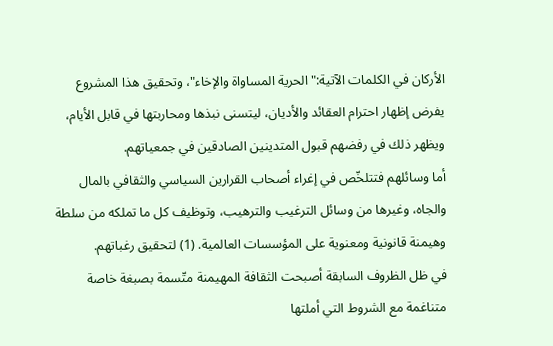الأركان في الكلمات الآتية:"الحرية المساواة والإخاء"، وتحقيق هذا المشروع يفرض إظهار احترام العقائد والأديان، ليتسنى نبذها ومحاربتها في قابل الأيام، ويظهر ذلك في رفضهم قبول المتدينين الصادقين في جمعياتهم.
أما وسائلهم فتتلخّص في إغراء أصحاب القرارين السياسي والثقافي بالمال والجاه، وغيرها من وسائل الترغيب والترهيب، وتوظيف كل ما تملكه من سلطة وهيمنة قانونية ومعنوية على المؤسسات العالمية. (1) لتحقيق رغباتهم.
في ظل الظروف السابقة أصبحت الثقافة المهيمنة متّسمة بصبغة خاصة متناغمة مع الشروط التي أملتها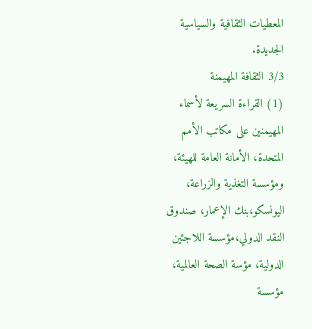المعطيات الثقافية والسياسية الجديدة.
3/3 الثقافة المهيمنة
(1) القراءة السريعة لأسماء المهيمنين على مكاتب الأمم المتحدة، الأمانة العامة للهيئة، ومؤسسة التغذية والزراعة، اليونسكو،بنك الإعمار، صندوق النقد الدولي،مؤسسة اللاجئين الدولية، مؤسة الصحة العالمية، مؤسسة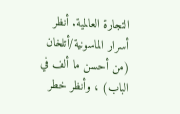التجارة العالمية. أنظر أسرار الماسونية/أتلخان (من أحسن ما ألف في الباب) ، وأنظر خطر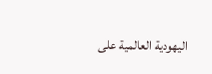اليهودية العالمية على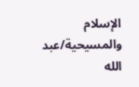الإسلام والمسيحية/عبد الله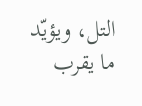التل، ويؤيّد ما يقرب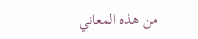من هذه المعاني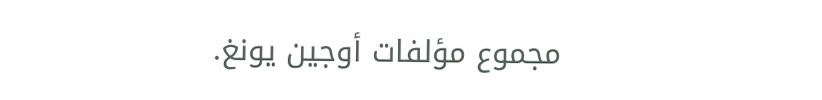مجموع مؤلفات أوجين يونغ.